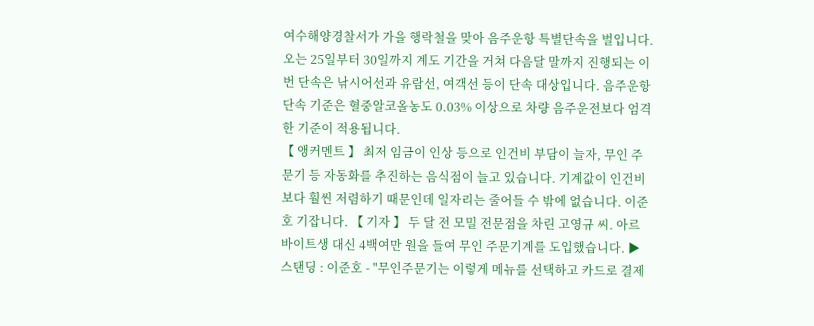여수해양경찰서가 가을 행락철을 맞아 음주운항 특별단속을 벌입니다. 오는 25일부터 30일까지 계도 기간을 거쳐 다음달 말까지 진행되는 이번 단속은 낚시어선과 유람선, 여객선 등이 단속 대상입니다. 음주운항 단속 기준은 혈중알코올농도 0.03% 이상으로 차량 음주운전보다 엄격한 기준이 적용됩니다.
【 앵커멘트 】 최저 임금이 인상 등으로 인건비 부담이 늘자, 무인 주문기 등 자동화를 추진하는 음식점이 늘고 있습니다. 기계값이 인건비보다 훨씬 저렴하기 때문인데 일자리는 줄어들 수 밖에 없습니다. 이준호 기잡니다. 【 기자 】 두 달 전 모밀 전문점을 차린 고영규 씨. 아르바이트생 대신 4백여만 원을 들여 무인 주문기계를 도입했습니다. ▶ 스탠딩 : 이준호 - "무인주문기는 이렇게 메뉴를 선택하고 카드로 결제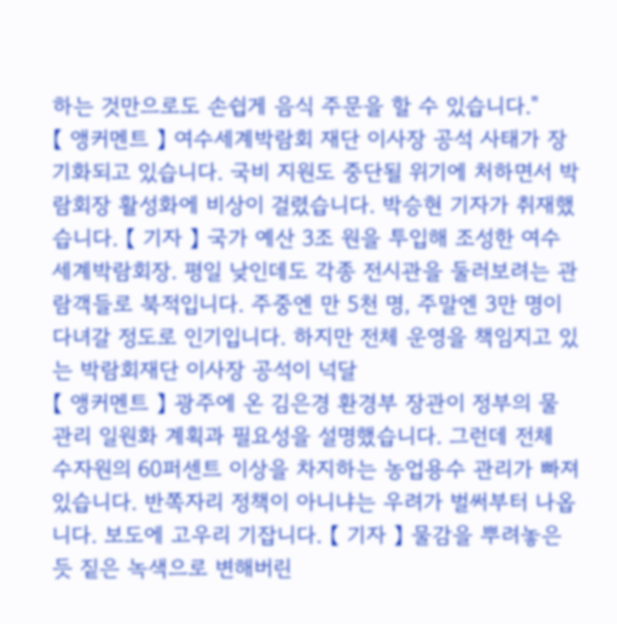하는 것만으로도 손쉽게 음식 주문을 할 수 있습니다."
【 앵커멘트 】 여수세계박람회 재단 이사장 공석 사태가 장기화되고 있습니다. 국비 지원도 중단될 위기에 처하면서 박람회장 활성화에 비상이 걸렸습니다. 박승현 기자가 취재했습니다. 【 기자 】 국가 예산 3조 원을 투입해 조성한 여수세계박람회장. 평일 낮인데도 각종 전시관을 둘러보려는 관람객들로 북적입니다. 주중엔 만 5천 명, 주말엔 3만 명이 다녀갈 정도로 인기입니다. 하지만 전체 운영을 책임지고 있는 박람회재단 이사장 공석이 넉달
【 앵커멘트 】 광주에 온 김은경 환경부 장관이 정부의 물관리 일원화 계획과 필요성을 설명했습니다. 그런데 전체 수자원의 60퍼센트 이상을 차지하는 농업용수 관리가 빠져 있습니다. 반쪽자리 정책이 아니냐는 우려가 벌써부터 나옵니다. 보도에 고우리 기잡니다. 【 기자 】 물감을 뿌려놓은 듯 짙은 녹색으로 변해버린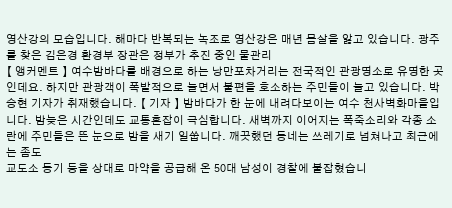영산강의 모습입니다. 해마다 반복되는 녹조로 영산강은 매년 몸살을 앓고 있습니다. 광주를 찾은 김은경 환경부 장관은 정부가 추진 중인 물관리
【 앵커멘트 】 여수밤바다를 배경으로 하는 낭만포차거리는 전국적인 관광명소로 유명한 곳인데요. 하지만 관광객이 폭발적으로 늘면서 불편을 호소하는 주민들이 늘고 있습니다. 박승현 기자가 취재했습니다. 【 기자 】 밤바다가 한 눈에 내려다보이는 여수 천사벽화마을입니다. 밤늦은 시간인데도 교통혼잡이 극심합니다. 새벽까지 이어지는 폭죽소리와 각종 소란에 주민들은 뜬 눈으로 밤을 새기 일쑵니다. 깨끗했던 동네는 쓰레기로 넘쳐나고 최근에는 좀도
교도소 동기 등을 상대로 마약을 공급해 온 50대 남성이 경찰에 붙잡혔습니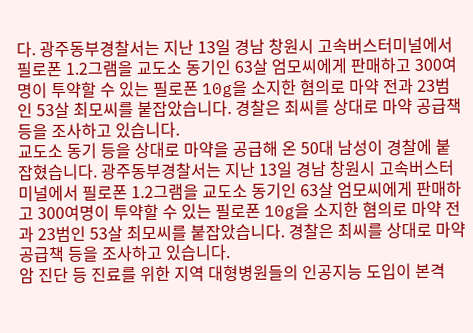다. 광주동부경찰서는 지난 13일 경남 창원시 고속버스터미널에서 필로폰 1.2그램을 교도소 동기인 63살 엄모씨에게 판매하고 300여명이 투약할 수 있는 필로폰 10g을 소지한 혐의로 마약 전과 23범인 53살 최모씨를 붙잡았습니다. 경찰은 최씨를 상대로 마약 공급책 등을 조사하고 있습니다.
교도소 동기 등을 상대로 마약을 공급해 온 50대 남성이 경찰에 붙잡혔습니다. 광주동부경찰서는 지난 13일 경남 창원시 고속버스터미널에서 필로폰 1.2그램을 교도소 동기인 63살 엄모씨에게 판매하고 300여명이 투약할 수 있는 필로폰 10g을 소지한 혐의로 마약 전과 23범인 53살 최모씨를 붙잡았습니다. 경찰은 최씨를 상대로 마약 공급책 등을 조사하고 있습니다.
암 진단 등 진료를 위한 지역 대형병원들의 인공지능 도입이 본격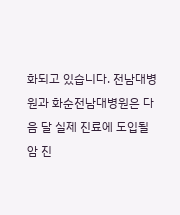화되고 있습니다. 전남대병원과 화순전남대병원은 다음 달 실제 진료에 도입될 암 진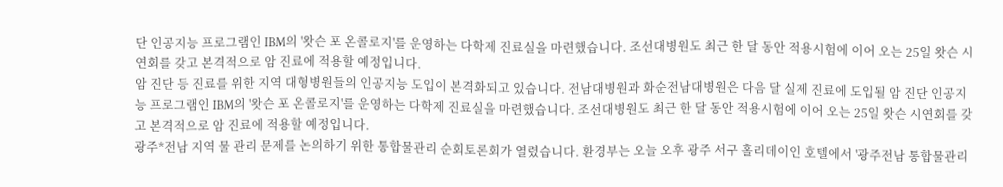단 인공지능 프로그램인 IBM의 '왓슨 포 온콜로지'를 운영하는 다학제 진료실을 마련했습니다. 조선대병원도 최근 한 달 동안 적용시험에 이어 오는 25일 왓슨 시연회를 갖고 본격적으로 암 진료에 적용할 예정입니다.
암 진단 등 진료를 위한 지역 대형병원들의 인공지능 도입이 본격화되고 있습니다. 전남대병원과 화순전남대병원은 다음 달 실제 진료에 도입될 암 진단 인공지능 프로그램인 IBM의 '왓슨 포 온콜로지'를 운영하는 다학제 진료실을 마련했습니다. 조선대병원도 최근 한 달 동안 적용시험에 이어 오는 25일 왓슨 시연회를 갖고 본격적으로 암 진료에 적용할 예정입니다.
광주*전남 지역 물 관리 문제를 논의하기 위한 통합물관리 순회토론회가 열렸습니다. 환경부는 오늘 오후 광주 서구 홀리데이인 호텔에서 '광주전남 통합물관리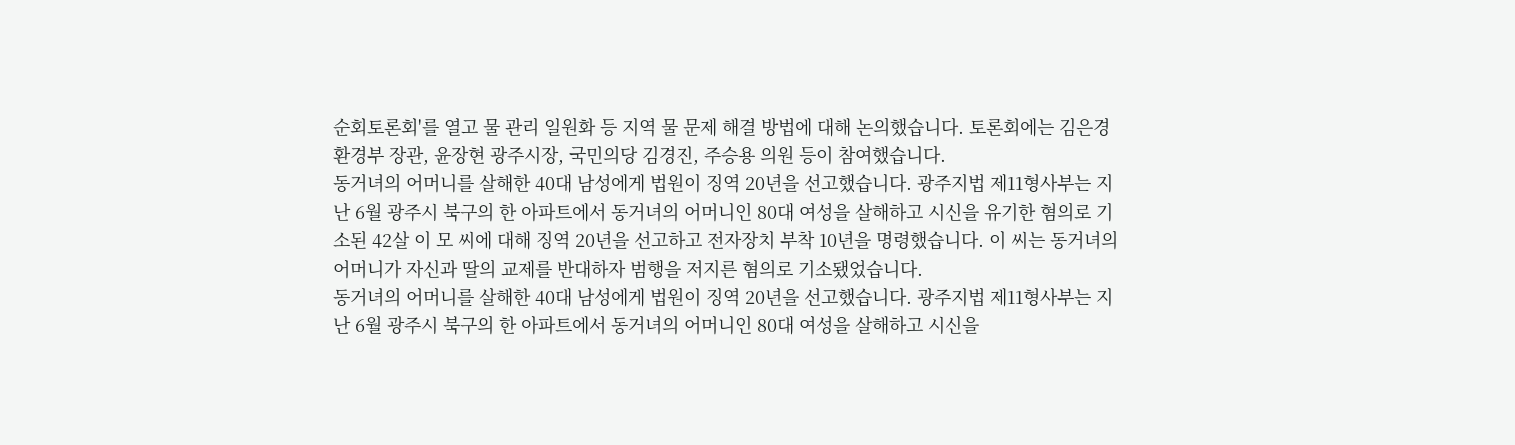순회토론회'를 열고 물 관리 일원화 등 지역 물 문제 해결 방법에 대해 논의했습니다. 토론회에는 김은경 환경부 장관, 윤장현 광주시장, 국민의당 김경진, 주승용 의원 등이 참여했습니다.
동거녀의 어머니를 살해한 40대 남성에게 법원이 징역 20년을 선고했습니다. 광주지법 제11형사부는 지난 6월 광주시 북구의 한 아파트에서 동거녀의 어머니인 80대 여성을 살해하고 시신을 유기한 혐의로 기소된 42살 이 모 씨에 대해 징역 20년을 선고하고 전자장치 부착 10년을 명령했습니다. 이 씨는 동거녀의 어머니가 자신과 딸의 교제를 반대하자 범행을 저지른 혐의로 기소됐었습니다.
동거녀의 어머니를 살해한 40대 남성에게 법원이 징역 20년을 선고했습니다. 광주지법 제11형사부는 지난 6월 광주시 북구의 한 아파트에서 동거녀의 어머니인 80대 여성을 살해하고 시신을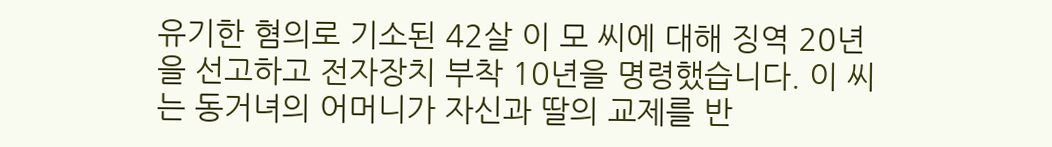유기한 혐의로 기소된 42살 이 모 씨에 대해 징역 20년을 선고하고 전자장치 부착 10년을 명령했습니다. 이 씨는 동거녀의 어머니가 자신과 딸의 교제를 반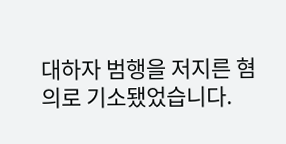대하자 범행을 저지른 혐의로 기소됐었습니다.